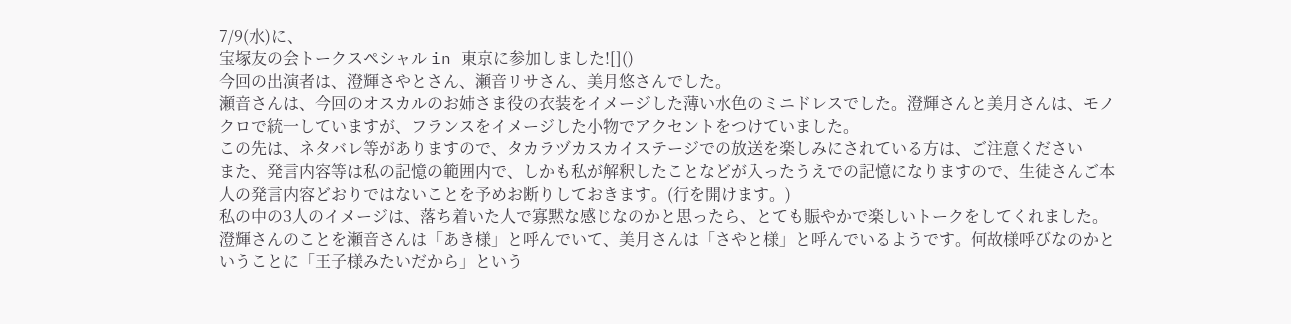7/9(水)に、
宝塚友の会トークスペシャル in 東京に参加しました![]()
今回の出演者は、澄輝さやとさん、瀬音リサさん、美月悠さんでした。
瀬音さんは、今回のオスカルのお姉さま役の衣装をイメージした薄い水色のミニドレスでした。澄輝さんと美月さんは、モノクロで統一していますが、フランスをイメージした小物でアクセントをつけていました。
この先は、ネタバレ等がありますので、タカラヅカスカイステージでの放送を楽しみにされている方は、ご注意ください
また、発言内容等は私の記憶の範囲内で、しかも私が解釈したことなどが入ったうえでの記憶になりますので、生徒さんご本人の発言内容どおりではないことを予めお断りしておきます。(行を開けます。)
私の中の3人のイメージは、落ち着いた人で寡黙な感じなのかと思ったら、とても賑やかで楽しいトークをしてくれました。
澄輝さんのことを瀬音さんは「あき様」と呼んでいて、美月さんは「さやと様」と呼んでいるようです。何故様呼びなのかということに「王子様みたいだから」という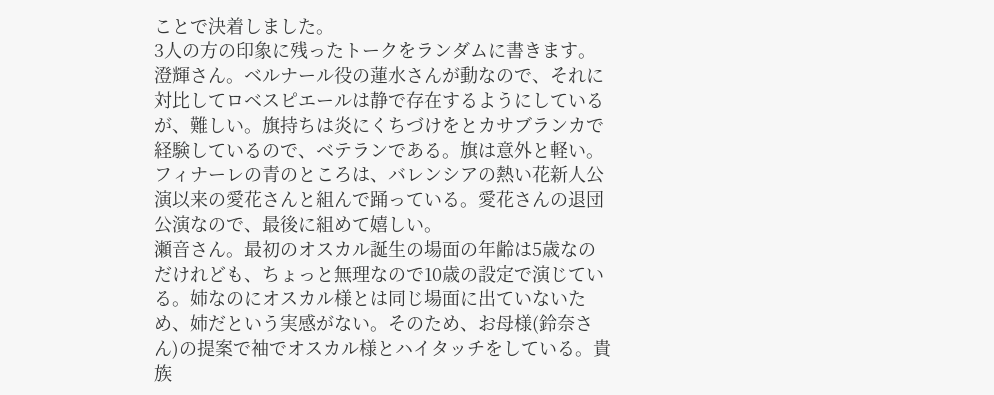ことで決着しました。
3人の方の印象に残ったトークをランダムに書きます。
澄輝さん。ベルナール役の蓮水さんが動なので、それに対比してロベスピエールは静で存在するようにしているが、難しい。旗持ちは炎にくちづけをとカサブランカで経験しているので、ベテランである。旗は意外と軽い。フィナーレの青のところは、バレンシアの熱い花新人公演以来の愛花さんと組んで踊っている。愛花さんの退団公演なので、最後に組めて嬉しい。
瀬音さん。最初のオスカル誕生の場面の年齢は5歳なのだけれども、ちょっと無理なので10歳の設定で演じている。姉なのにオスカル様とは同じ場面に出ていないため、姉だという実感がない。そのため、お母様(鈴奈さん)の提案で袖でオスカル様とハイタッチをしている。貴族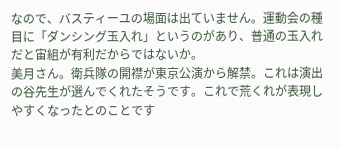なので、バスティーユの場面は出ていません。運動会の種目に「ダンシング玉入れ」というのがあり、普通の玉入れだと宙組が有利だからではないか。
美月さん。衛兵隊の開襟が東京公演から解禁。これは演出の谷先生が選んでくれたそうです。これで荒くれが表現しやすくなったとのことです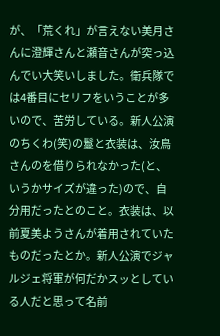が、「荒くれ」が言えない美月さんに澄輝さんと瀬音さんが突っ込んでい大笑いしました。衛兵隊では4番目にセリフをいうことが多いので、苦労している。新人公演のちくわ(笑)の鬘と衣装は、汝鳥さんのを借りられなかった(と、いうかサイズが違った)ので、自分用だったとのこと。衣装は、以前夏美ようさんが着用されていたものだったとか。新人公演でジャルジェ将軍が何だかスッとしている人だと思って名前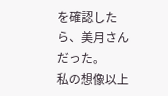を確認したら、美月さんだった。
私の想像以上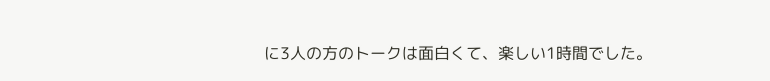に3人の方のトークは面白くて、楽しい1時間でした。